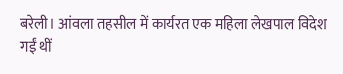बरेली। आंवला तहसील में कार्यरत एक महिला लेखपाल विदेश गईं थीं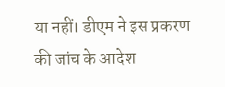या नहीं। डीएम ने इस प्रकरण की जांच के आदेश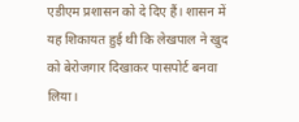एडीएम प्रशासन को दे दिए हैं। शासन में यह शिकायत हुई थी कि लेखपाल ने खुद को बेरोजगार दिखाकर पासपोर्ट बनवा लिया।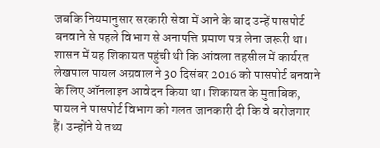जबकि नियमानुसार सरकारी सेवा में आने के बाद उन्हें पासपोर्ट बनवाने से पहले विभाग से अनापत्ति प्रमाण पत्र लेना जरूरी था।
शासन में यह शिकायत पहुंची थी कि आंवला तहसील में कार्यरत लेखपाल पायल अग्रवाल ने 30 दिसंबर 2016 को पासपोर्ट बनवाने के लिए ऑनलाइन आवेदन किया था। शिकायत के मुताबिक, पायल ने पासपोर्ट विभाग को गलत जानकारी दी कि वे बरोजगार हैं। उन्होंने ये तथ्य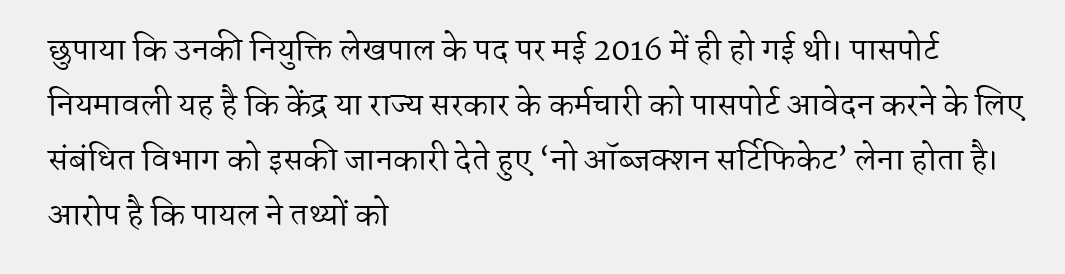छुपाया कि उनकी नियुक्ति लेखपाल के पद पर मई 2016 में ही हो गई थी। पासपोर्ट नियमावली यह है कि केंद्र या राज्य सरकार के कर्मचारी को पासपोर्ट आवेदन करने के लिए संबंधित विभाग को इसकी जानकारी देते हुए ‘नो ऑब्जक्शन सर्टिफिकेट’ लेना होता है। आरोप है कि पायल ने तथ्यों को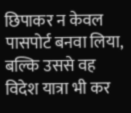छिपाकर न केवल पासपोर्ट बनवा लिया, बल्कि उससे वह विदेश यात्रा भी कर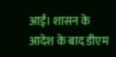आईं। शासन के आदेश के बाद डीएम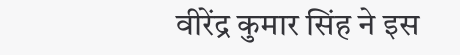वीरेंद्र कुमार सिंह ने इस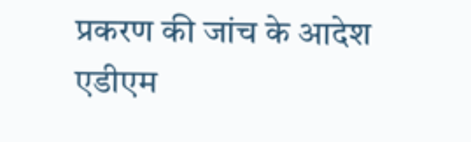प्रकरण की जांच के आदेश एडीएम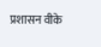प्रशासन वीके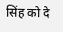सिंह को दे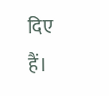दिए हैं।